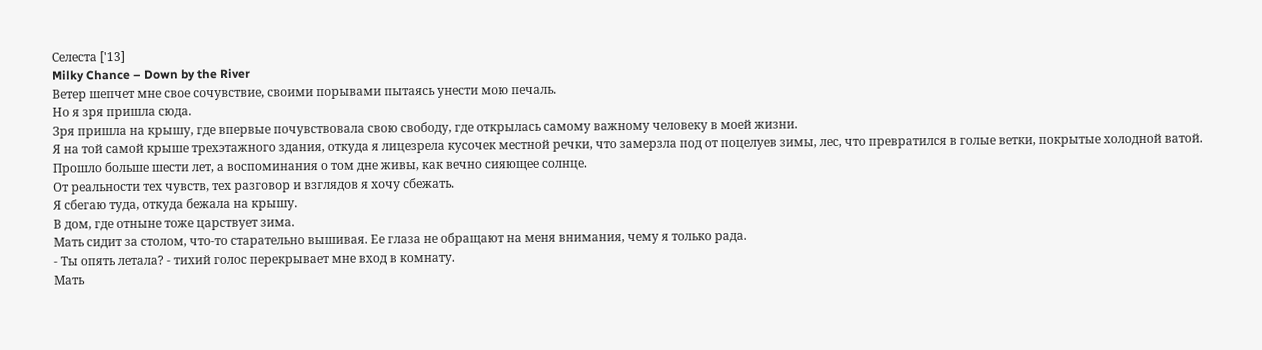Селеста ['13]
Milky Chance – Down by the River
Ветер шепчет мне свое сочувствие, своими порывами пытаясь унести мою печаль.
Но я зря пришла сюда.
Зря пришла на крышу, где впервые почувствовала свою свободу, где открылась самому важному человеку в моей жизни.
Я на той самой крыше трехэтажного здания, откуда я лицезрела кусочек местной речки, что замерзла под от поцелуев зимы, лес, что превратился в голые ветки, покрытые холодной ватой.
Прошло больше шести лет, а воспоминания о том дне живы, как вечно сияющее солнце.
От реальности тех чувств, тех разговор и взглядов я хочу сбежать.
Я сбегаю туда, откуда бежала на крышу.
В дом, где отныне тоже царствует зима.
Мать сидит за столом, что-то старательно вышивая. Ее глаза не обращают на меня внимания, чему я только рада.
- Ты опять летала? - тихий голос перекрывает мне вход в комнату.
Мать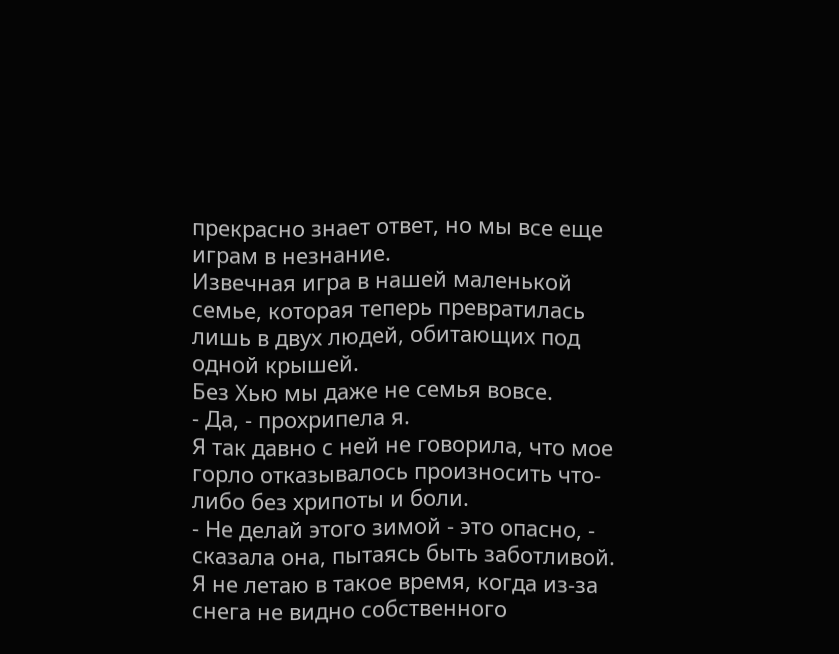прекрасно знает ответ, но мы все еще играм в незнание.
Извечная игра в нашей маленькой семье, которая теперь превратилась лишь в двух людей, обитающих под одной крышей.
Без Хью мы даже не семья вовсе.
- Да, - прохрипела я.
Я так давно с ней не говорила, что мое горло отказывалось произносить что-либо без хрипоты и боли.
- Не делай этого зимой - это опасно, - сказала она, пытаясь быть заботливой.
Я не летаю в такое время, когда из-за снега не видно собственного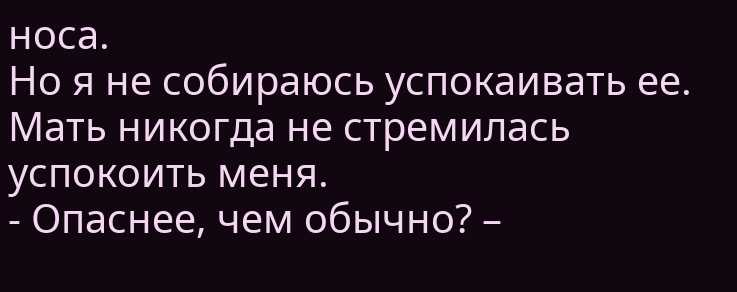носа.
Но я не собираюсь успокаивать ее.
Мать никогда не стремилась успокоить меня.
- Опаснее, чем обычно? –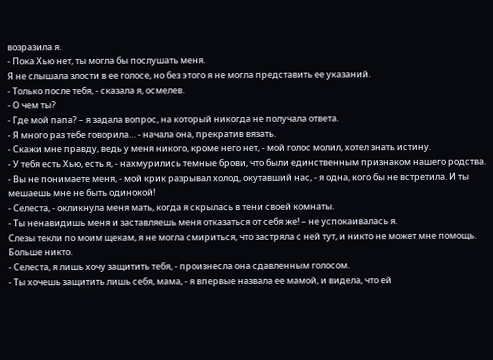возразила я.
- Пока Хью нет, ты могла бы послушать меня.
Я не слышала злости в ее голосе, но без этого я не могла представить ее указаний.
- Только после тебя, - сказала я, осмелев.
- О чем ты?
- Где мой папа? – я задала вопрос, на который никогда не получала ответа.
- Я много раз тебе говорила… - начала она, прекратив вязать.
- Скажи мне правду, ведь у меня никого, кроме него нет, - мой голос молил, хотел знать истину.
- У тебя есть Хью, есть я, - нахмурились темные брови, что были единственным признаком нашего родства.
- Вы не понимаете меня, - мой крик разрывал холод, окутавший нас, - я одна, кого бы не встретила. И ты мешаешь мне не быть одинокой!
- Селеста, - окликнула меня мать, когда я скрылась в тени своей комнаты.
- Ты ненавидишь меня и заставляешь меня отказаться от себя же! – не успокаивалась я.
Слезы текли по моим щекам, я не могла смириться, что застряла с ней тут, и никто не может мне помощь.
Больше никто.
- Селеста, я лишь хочу защитить тебя, - произнесла она сдавленным голосом.
- Ты хочешь защитить лишь себя, мама, - я впервые назвала ее мамой, и видела, что ей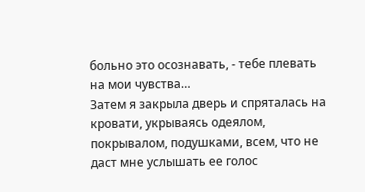больно это осознавать, - тебе плевать на мои чувства…
Затем я закрыла дверь и спряталась на кровати, укрываясь одеялом, покрывалом, подушками, всем, что не даст мне услышать ее голос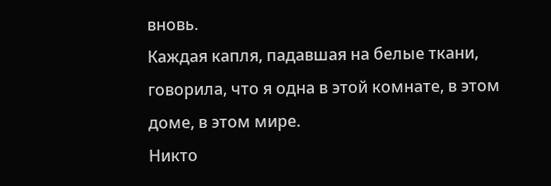вновь.
Каждая капля, падавшая на белые ткани, говорила, что я одна в этой комнате, в этом доме, в этом мире.
Никто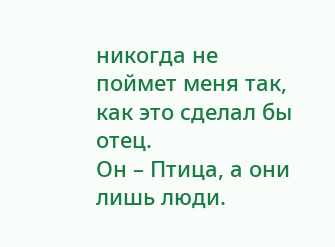никогда не поймет меня так, как это сделал бы отец.
Он – Птица, а они лишь люди.